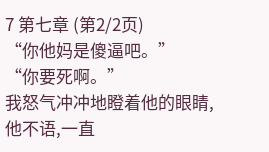7 第七章 (第2/2页)
“你他妈是傻逼吧。”
“你要死啊。”
我怒气冲冲地瞪着他的眼睛,他不语,一直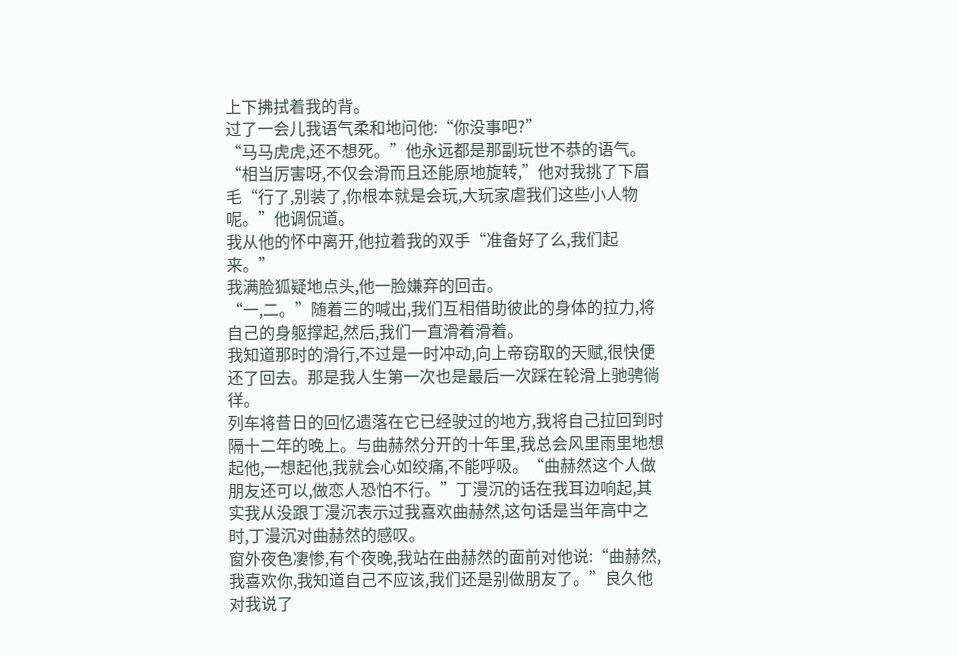上下拂拭着我的背。
过了一会儿我语气柔和地问他:“你没事吧?”
“马马虎虎,还不想死。”他永远都是那副玩世不恭的语气。
“相当厉害呀,不仅会滑而且还能原地旋转,”他对我挑了下眉毛“行了,别装了,你根本就是会玩,大玩家虐我们这些小人物呢。”他调侃道。
我从他的怀中离开,他拉着我的双手“准备好了么,我们起来。”
我满脸狐疑地点头,他一脸嫌弃的回击。
“一,二。”随着三的喊出,我们互相借助彼此的身体的拉力,将自己的身躯撑起,然后,我们一直滑着滑着。
我知道那时的滑行,不过是一时冲动,向上帝窃取的天赋,很快便还了回去。那是我人生第一次也是最后一次踩在轮滑上驰骋徜徉。
列车将昔日的回忆遗落在它已经驶过的地方,我将自己拉回到时隔十二年的晚上。与曲赫然分开的十年里,我总会风里雨里地想起他,一想起他,我就会心如绞痛,不能呼吸。“曲赫然这个人做朋友还可以,做恋人恐怕不行。”丁漫沉的话在我耳边响起,其实我从没跟丁漫沉表示过我喜欢曲赫然,这句话是当年高中之时,丁漫沉对曲赫然的感叹。
窗外夜色凄惨,有个夜晚,我站在曲赫然的面前对他说:“曲赫然,我喜欢你,我知道自己不应该,我们还是别做朋友了。”良久他对我说了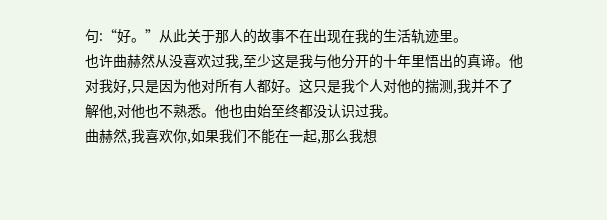句:“好。”从此关于那人的故事不在出现在我的生活轨迹里。
也许曲赫然从没喜欢过我,至少这是我与他分开的十年里悟出的真谛。他对我好,只是因为他对所有人都好。这只是我个人对他的揣测,我并不了解他,对他也不熟悉。他也由始至终都没认识过我。
曲赫然,我喜欢你,如果我们不能在一起,那么我想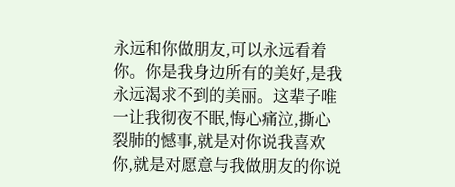永远和你做朋友,可以永远看着你。你是我身边所有的美好,是我永远渴求不到的美丽。这辈子唯一让我彻夜不眠,悔心痛泣,撕心裂肺的憾事,就是对你说我喜欢你,就是对愿意与我做朋友的你说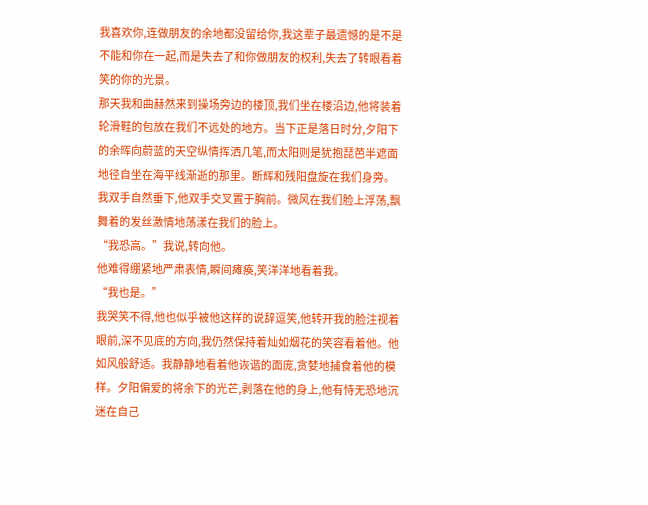我喜欢你,连做朋友的余地都没留给你,我这辈子最遗憾的是不是不能和你在一起,而是失去了和你做朋友的权利,失去了转眼看着笑的你的光景。
那天我和曲赫然来到操场旁边的楼顶,我们坐在楼沿边,他将装着轮滑鞋的包放在我们不远处的地方。当下正是落日时分,夕阳下的余晖向蔚蓝的天空纵情挥洒几笔,而太阳则是犹抱琵芭半遮面地径自坐在海平线渐逝的那里。断辉和残阳盘旋在我们身旁。
我双手自然垂下,他双手交叉置于胸前。微风在我们脸上浮荡,飘舞着的发丝激情地荡漾在我们的脸上。
“我恐高。”我说,转向他。
他难得绷紧地严肃表情,瞬间瘫痪,笑洋洋地看着我。
“我也是。”
我哭笑不得,他也似乎被他这样的说辞逗笑,他转开我的脸注视着眼前,深不见底的方向,我仍然保持着灿如烟花的笑容看着他。他如风般舒适。我静静地看着他诙谐的面庞,贪婪地捕食着他的模样。夕阳偏爱的将余下的光芒,剥落在他的身上,他有恃无恐地沉迷在自己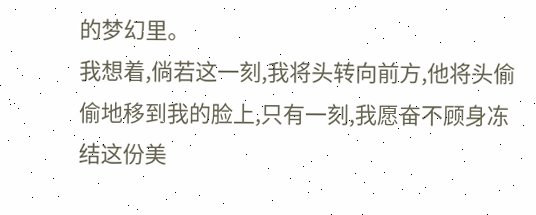的梦幻里。
我想着,倘若这一刻,我将头转向前方,他将头偷偷地移到我的脸上,只有一刻,我愿奋不顾身冻结这份美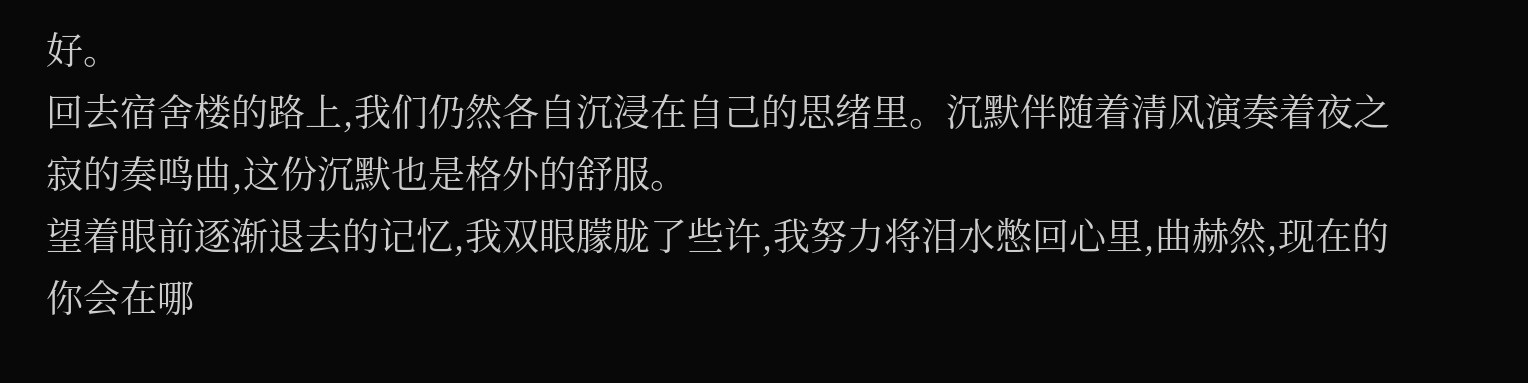好。
回去宿舍楼的路上,我们仍然各自沉浸在自己的思绪里。沉默伴随着清风演奏着夜之寂的奏鸣曲,这份沉默也是格外的舒服。
望着眼前逐渐退去的记忆,我双眼朦胧了些许,我努力将泪水憋回心里,曲赫然,现在的你会在哪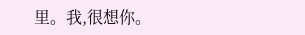里。我,很想你。